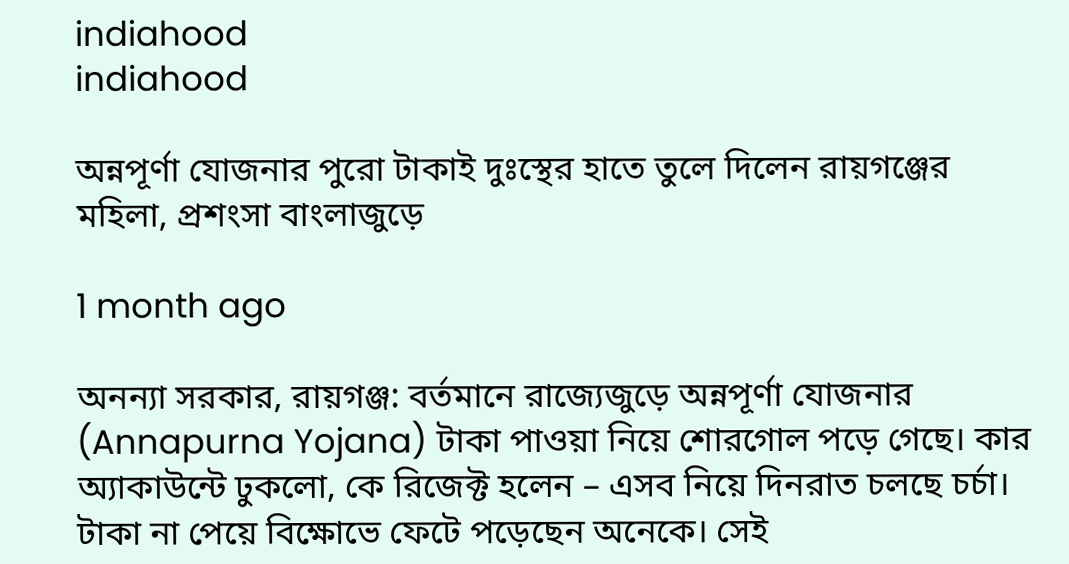indiahood
indiahood

অন্নপূর্ণা যোজনার পুরো টাকাই দুঃস্থের হাতে তুলে দিলেন রায়গঞ্জের মহিলা, প্রশংসা বাংলাজুড়ে

1 month ago

অনন্যা সরকার, রায়গঞ্জ: বর্তমানে রাজ্যেজুড়ে অন্নপূর্ণা যোজনার (Annapurna Yojana) টাকা পাওয়া নিয়ে শোরগোল পড়ে গেছে। কার অ্যাকাউন্টে ঢুকলো, কে রিজেক্ট হলেন – এসব নিয়ে দিনরাত চলছে চর্চা। টাকা না পেয়ে বিক্ষোভে ফেটে পড়েছেন অনেকে। সেই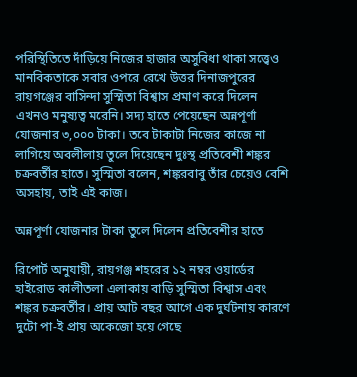পরিস্থিতিতে দাঁড়িয়ে নিজের হাজার অসুবিধা থাকা সত্ত্বেও মানবিকতাকে সবার ওপরে রেখে উত্তর দিনাজপুরের রায়গঞ্জের বাসিন্দা সুস্মিতা বিশ্বাস প্রমাণ করে দিলেন এখনও মনুষ্যত্ব মরেনি। সদ্য হাতে পেয়েছেন অন্নপূর্ণা যোজনার ৩,০০০ টাকা। তবে টাকাটা নিজের কাজে না লাগিয়ে অবলীলায় তুলে দিয়েছেন দুঃস্থ প্রতিবেশী শঙ্কর চক্রবর্তীর হাতে। সুস্মিতা বলেন, শঙ্করবাবু তাঁর চেয়েও বেশি অসহায়, তাই এই কাজ।

অন্নপূর্ণা যোজনার টাকা তুলে দিলেন প্রতিবেশীর হাতে

রিপোর্ট অনুযায়ী, রায়গঞ্জ শহরের ১২ নম্বর ওয়ার্ডের হাইরোড কালীতলা এলাকায় বাড়ি সুস্মিতা বিশ্বাস এবং শঙ্কর চক্রবর্তীর। প্রায় আট বছর আগে এক দুর্ঘটনায় কারণে দুটো পা-ই প্রায় অকেজো হয়ে গেছে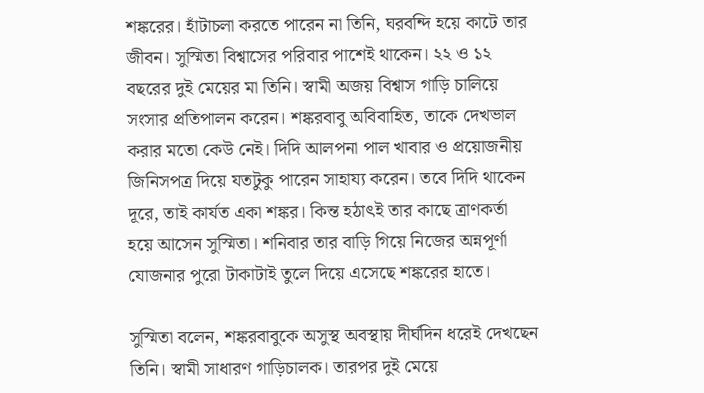শঙ্করের। হাঁটাচলা করতে পারেন না তিনি, ঘরবন্দি হয়ে কাটে তার জীবন। সুস্মিতা বিশ্বাসের পরিবার পাশেই থাকেন। ২২ ও ১২ বছরের দুই মেয়ের মা তিনি। স্বামী অজয় বিশ্বাস গাড়ি চালিয়ে সংসার প্রতিপালন করেন। শঙ্করবাবু অবিবাহিত, তাকে দেখভাল করার মতো কেউ নেই। দিদি আলপনা পাল খাবার ও প্রয়োজনীয় জিনিসপত্র দিয়ে যতটুকু পারেন সাহায্য করেন। তবে দিদি থাকেন দূরে, তাই কার্যত একা শঙ্কর। কিন্ত হঠাৎই তার কাছে ত্রাণকর্তা হয়ে আসেন সুস্মিতা। শনিবার তার বাড়ি গিয়ে নিজের অন্নপূর্ণা যোজনার পুরো টাকাটাই তুলে দিয়ে এসেছে শঙ্করের হাতে।

সুস্মিতা বলেন, শঙ্করবাবুকে অসুস্থ অবস্থায় দীর্ঘদিন ধরেই দেখছেন তিনি। স্বামী সাধারণ গাড়িচালক। তারপর দুই মেয়ে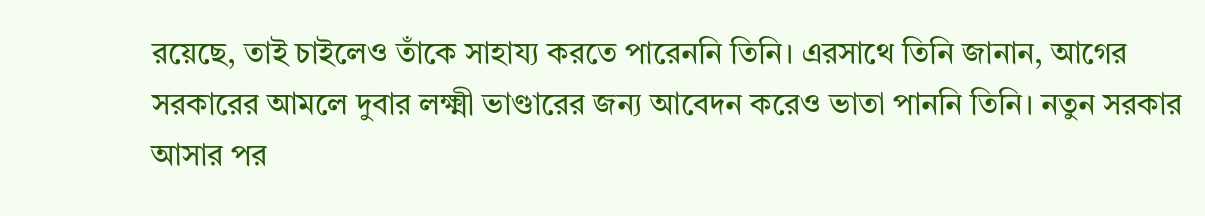রয়েছে, তাই চাইলেও তাঁকে সাহায্য করতে পারেননি তিনি। এরসাথে তিনি জানান, আগের সরকারের আমলে দুবার লক্ষ্মী ভাণ্ডারের জন্য আবেদন করেও ভাতা পাননি তিনি। নতুন সরকার আসার পর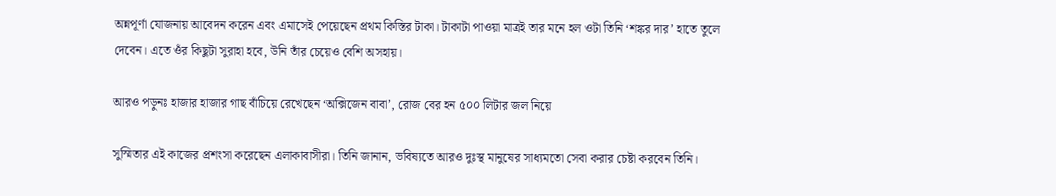অন্নপূর্ণা যোজনায় আবেদন করেন এবং এমাসেই পেয়েছেন প্রথম কিস্তির টাকা। টাকাটা পাওয়া মাত্রই তার মনে হল ওটা তিনি ‘শঙ্কর দার’ হাতে তুলে দেবেন। এতে ওঁর কিছুটা সুরাহা হবে, উনি তাঁর চেয়েও বেশি অসহায়।

আরও পড়ুনঃ হাজার হাজার গাছ বাঁচিয়ে রেখেছেন ‘অক্সিজেন বাবা’, রোজ বের হন ৫০০ লিটার জল নিয়ে

সুস্মিতার এই কাজের প্রশংসা করেছেন এলাকাবাসীরা। তিনি জানান, ভবিষ্যতে আরও দুঃস্থ মানুষের সাধ্যমতো সেবা করার চেষ্টা করবেন তিনি।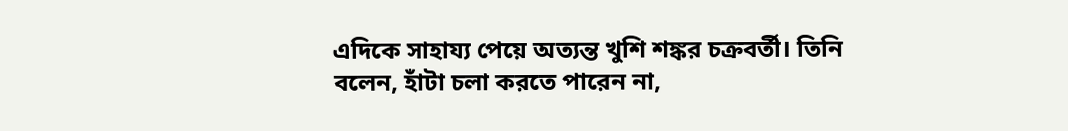এদিকে সাহায্য পেয়ে অত্যন্ত খুশি শঙ্কর চক্রবর্তী। তিনি বলেন, হাঁটা চলা করতে পারেন না,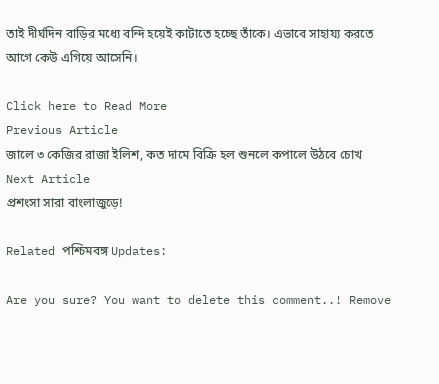তাই দীর্ঘদিন বাড়ির মধ্যে বন্দি হয়েই কাটাতে হচ্ছে তাঁকে। এভাবে সাহায্য করতে আগে কেউ এগিয়ে আসেনি।

Click here to Read More
Previous Article
জালে ৩ কেজির রাজা ইলিশ, কত দামে বিক্রি হল শুনলে কপালে উঠবে চোখ
Next Article
প্রশংসা সারা বাংলাজুড়ে!

Related পশ্চিমবঙ্গ Updates:

Are you sure? You want to delete this comment..! Remove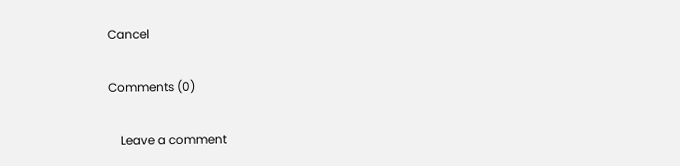Cancel

Comments (0)

    Leave a comment